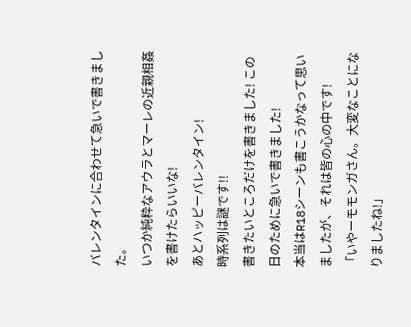バレンタインに合わせて急いで書きました。
いつか純粋なアウラとマーレの近親相姦を書けたらいいな!
あとハッピーバレンタイン!
時系列は謎です!!
書きたいところだけを書きました! この日のために急いで書きました!
本当はR18シーンも書こうかなって思いましたが、それは皆の心の中です!
「いやーモモンガさん。大変なことになりましたね!」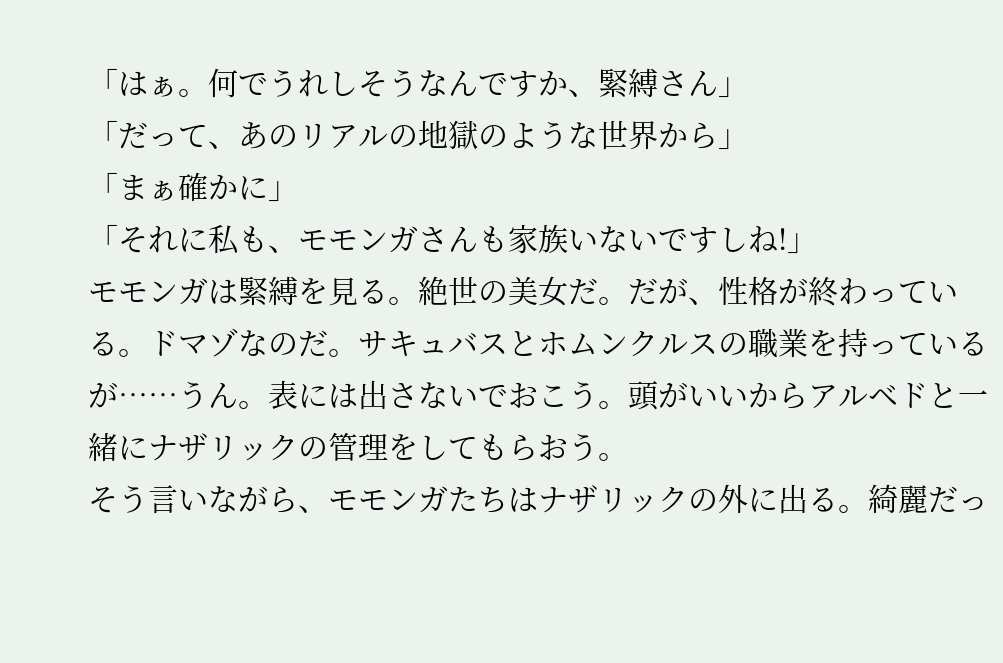「はぁ。何でうれしそうなんですか、緊縛さん」
「だって、あのリアルの地獄のような世界から」
「まぁ確かに」
「それに私も、モモンガさんも家族いないですしね!」
モモンガは緊縛を見る。絶世の美女だ。だが、性格が終わっている。ドマゾなのだ。サキュバスとホムンクルスの職業を持っているが……うん。表には出さないでおこう。頭がいいからアルベドと一緒にナザリックの管理をしてもらおう。
そう言いながら、モモンガたちはナザリックの外に出る。綺麗だっ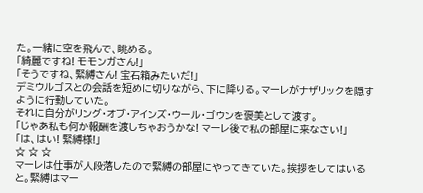た。一緒に空を飛んで、眺める。
「綺麗ですね! モモンガさん!」
「そうですね、緊縛さん! 宝石箱みたいだ!」
デミウルゴスとの会話を短めに切りながら、下に降りる。マーレがナザリックを隠すように行動していた。
それに自分がリング・オブ・アインズ・ウール・ゴウンを褒美として渡す。
「じゃあ私も何か報酬を渡しちゃおうかな! マーレ後で私の部屋に来なさい!」
「は、はい! 緊縛様!」
☆ ☆ ☆
マーレは仕事が人段落したので緊縛の部屋にやってきていた。挨拶をしてはいると。緊縛はマー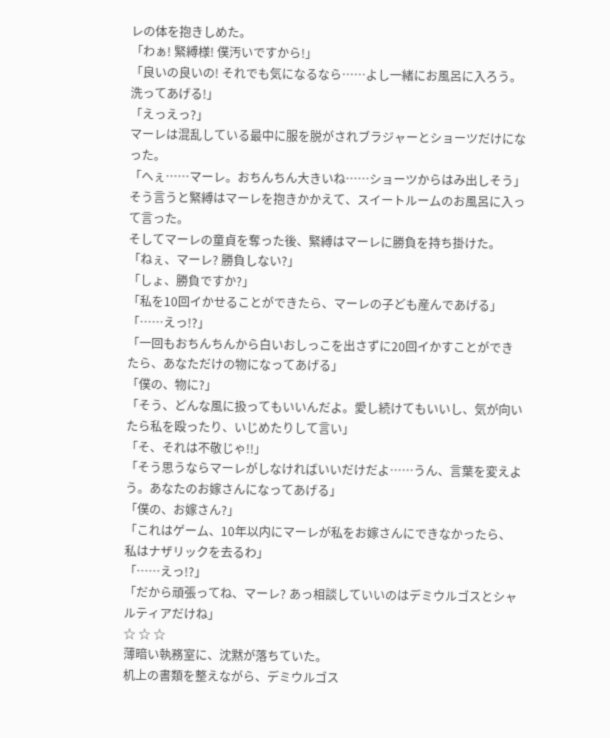レの体を抱きしめた。
「わぁ! 緊縛様! 僕汚いですから!」
「良いの良いの! それでも気になるなら……よし一緒にお風呂に入ろう。洗ってあげる!」
「えっえっ?」
マーレは混乱している最中に服を脱がされブラジャーとショーツだけになった。
「へぇ……マーレ。おちんちん大きいね……ショーツからはみ出しそう」
そう言うと緊縛はマーレを抱きかかえて、スイートルームのお風呂に入って言った。
そしてマーレの童貞を奪った後、緊縛はマーレに勝負を持ち掛けた。
「ねぇ、マーレ? 勝負しない?」
「しょ、勝負ですか?」
「私を10回イかせることができたら、マーレの子ども産んであげる」
「……えっ!?」
「一回もおちんちんから白いおしっこを出さずに20回イかすことができたら、あなただけの物になってあげる」
「僕の、物に?」
「そう、どんな風に扱ってもいいんだよ。愛し続けてもいいし、気が向いたら私を殴ったり、いじめたりして言い」
「そ、それは不敬じゃ!!」
「そう思うならマーレがしなければいいだけだよ……うん、言葉を変えよう。あなたのお嫁さんになってあげる」
「僕の、お嫁さん?」
「これはゲーム、10年以内にマーレが私をお嫁さんにできなかったら、私はナザリックを去るわ」
「……えっ!?」
「だから頑張ってね、マーレ? あっ相談していいのはデミウルゴスとシャルティアだけね」
☆ ☆ ☆
薄暗い執務室に、沈黙が落ちていた。
机上の書類を整えながら、デミウルゴス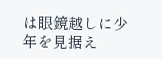は眼鏡越しに少年を見据え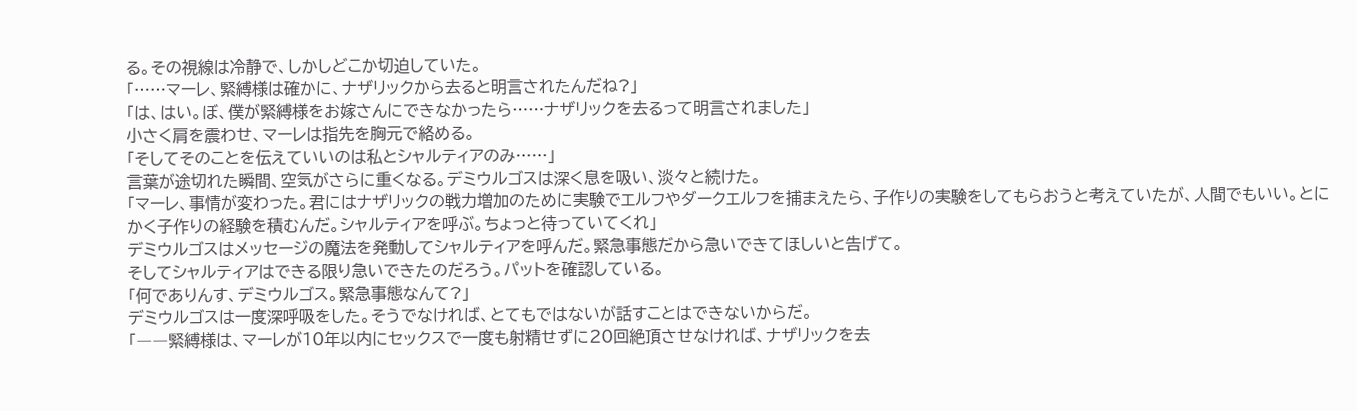る。その視線は冷静で、しかしどこか切迫していた。
「……マーレ、緊縛様は確かに、ナザリックから去ると明言されたんだね?」
「は、はい。ぼ、僕が緊縛様をお嫁さんにできなかったら……ナザリックを去るって明言されました」
小さく肩を震わせ、マーレは指先を胸元で絡める。
「そしてそのことを伝えていいのは私とシャルティアのみ……」
言葉が途切れた瞬間、空気がさらに重くなる。デミウルゴスは深く息を吸い、淡々と続けた。
「マーレ、事情が変わった。君にはナザリックの戦力増加のために実験でエルフやダークエルフを捕まえたら、子作りの実験をしてもらおうと考えていたが、人間でもいい。とにかく子作りの経験を積むんだ。シャルティアを呼ぶ。ちょっと待っていてくれ」
デミウルゴスはメッセージの魔法を発動してシャルティアを呼んだ。緊急事態だから急いできてほしいと告げて。
そしてシャルティアはできる限り急いできたのだろう。パットを確認している。
「何でありんす、デミウルゴス。緊急事態なんて?」
デミウルゴスは一度深呼吸をした。そうでなければ、とてもではないが話すことはできないからだ。
「――緊縛様は、マーレが10年以内にセックスで一度も射精せずに20回絶頂させなければ、ナザリックを去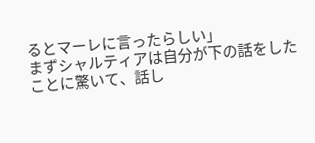るとマーレに言ったらしい」
まずシャルティアは自分が下の話をしたことに驚いて、話し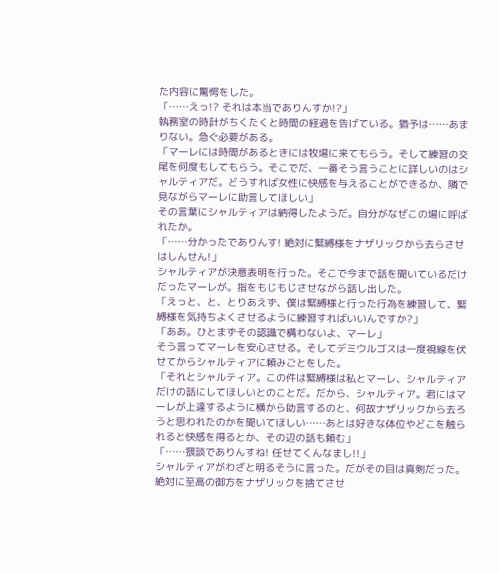た内容に驚愕をした。
「……えっ!? それは本当でありんすか!?」
執務室の時計がちくたくと時間の経過を告げている。猶予は……あまりない。急ぐ必要がある。
「マーレには時間があるときには牧場に来てもらう。そして練習の交尾を何度もしてもらう。そこでだ、一番そう言うことに詳しいのはシャルティアだ。どうすれば女性に快感を与えることができるか、隣で見ながらマーレに助言してほしい」
その言葉にシャルティアは納得したようだ。自分がなぜこの場に呼ばれたか。
「……分かったでありんす! 絶対に緊縛様をナザリックから去らさせはしんせん!」
シャルティアが決意表明を行った。そこで今まで話を聞いているだけだったマーレが。指をもじもじさせながら話し出した。
「えっと、と、とりあえず、僕は緊縛様と行った行為を練習して、緊縛様を気持ちよくさせるように練習すればいいんですか?」
「ああ。ひとまずその認識で構わないよ、マーレ」
そう言ってマーレを安心させる。そしてデミウルゴスは一度視線を伏せてからシャルティアに頼みごとをした。
「それとシャルティア。この件は緊縛様は私とマーレ、シャルティアだけの話にしてほしいとのことだ。だから、シャルティア。君にはマーレが上達するように横から助言するのと、何故ナザリックから去ろうと思われたのかを聞いてほしい……あとは好きな体位やどこを触られると快感を得るとか、その辺の話も頼む」
「……猥談でありんすね! 任せてくんなまし!!」
シャルティアがわざと明るそうに言った。だがその目は真剣だった。絶対に至高の御方をナザリックを捨てさせ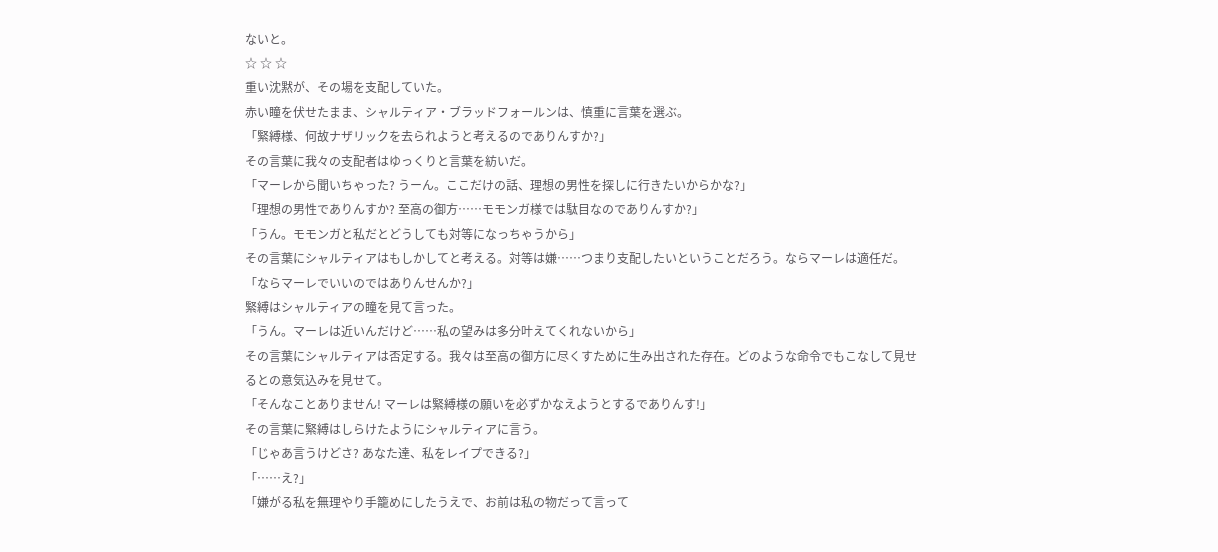ないと。
☆ ☆ ☆
重い沈黙が、その場を支配していた。
赤い瞳を伏せたまま、シャルティア・ブラッドフォールンは、慎重に言葉を選ぶ。
「緊縛様、何故ナザリックを去られようと考えるのでありんすか?」
その言葉に我々の支配者はゆっくりと言葉を紡いだ。
「マーレから聞いちゃった? うーん。ここだけの話、理想の男性を探しに行きたいからかな?」
「理想の男性でありんすか? 至高の御方……モモンガ様では駄目なのでありんすか?」
「うん。モモンガと私だとどうしても対等になっちゃうから」
その言葉にシャルティアはもしかしてと考える。対等は嫌……つまり支配したいということだろう。ならマーレは適任だ。
「ならマーレでいいのではありんせんか?」
緊縛はシャルティアの瞳を見て言った。
「うん。マーレは近いんだけど……私の望みは多分叶えてくれないから」
その言葉にシャルティアは否定する。我々は至高の御方に尽くすために生み出された存在。どのような命令でもこなして見せるとの意気込みを見せて。
「そんなことありません! マーレは緊縛様の願いを必ずかなえようとするでありんす!」
その言葉に緊縛はしらけたようにシャルティアに言う。
「じゃあ言うけどさ? あなた達、私をレイプできる?」
「……え?」
「嫌がる私を無理やり手籠めにしたうえで、お前は私の物だって言って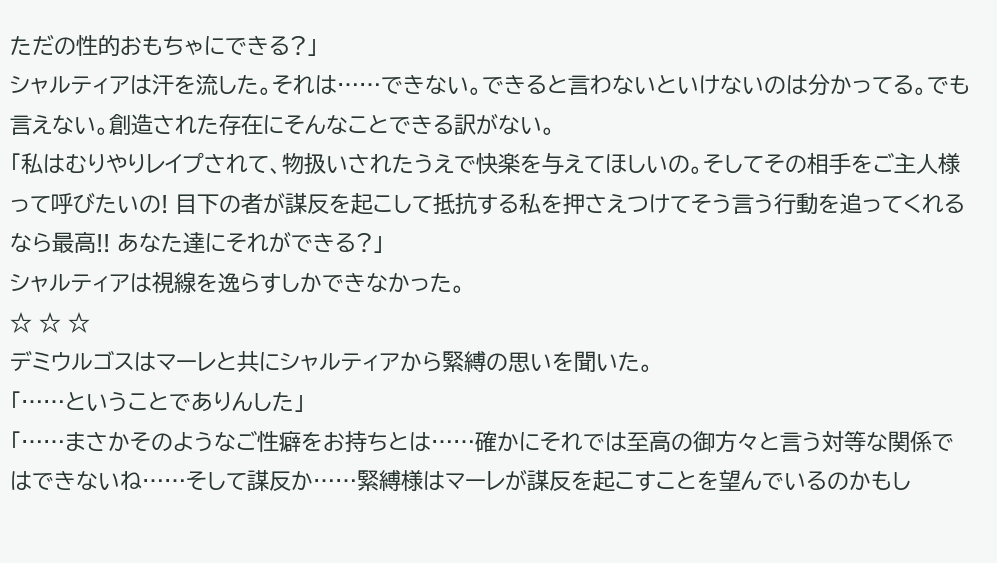ただの性的おもちゃにできる?」
シャルティアは汗を流した。それは……できない。できると言わないといけないのは分かってる。でも言えない。創造された存在にそんなことできる訳がない。
「私はむりやりレイプされて、物扱いされたうえで快楽を与えてほしいの。そしてその相手をご主人様って呼びたいの! 目下の者が謀反を起こして抵抗する私を押さえつけてそう言う行動を追ってくれるなら最高!! あなた達にそれができる?」
シャルティアは視線を逸らすしかできなかった。
☆ ☆ ☆
デミウルゴスはマーレと共にシャルティアから緊縛の思いを聞いた。
「……ということでありんした」
「……まさかそのようなご性癖をお持ちとは……確かにそれでは至高の御方々と言う対等な関係ではできないね……そして謀反か……緊縛様はマーレが謀反を起こすことを望んでいるのかもし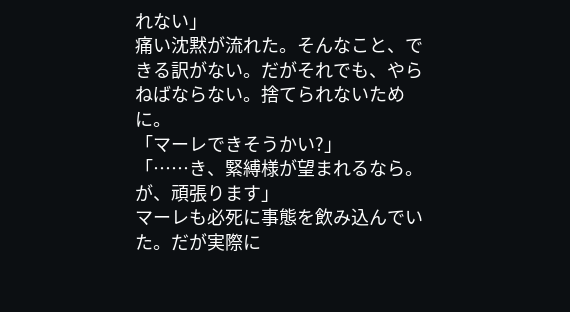れない」
痛い沈黙が流れた。そんなこと、できる訳がない。だがそれでも、やらねばならない。捨てられないために。
「マーレできそうかい?」
「……き、緊縛様が望まれるなら。が、頑張ります」
マーレも必死に事態を飲み込んでいた。だが実際に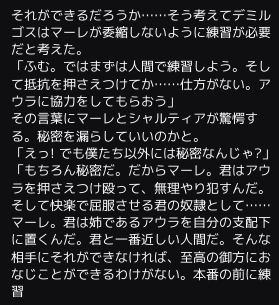それができるだろうか……そう考えてデミルゴスはマーレが委縮しないように練習が必要だと考えた。
「ふむ。ではまずは人間で練習しよう。そして抵抗を押さえつけてか……仕方がない。アウラに協力をしてもらおう」
その言葉にマーレとシャルティアが驚愕する。秘密を漏らしていいのかと。
「えっ! でも僕たち以外には秘密なんじゃ?」
「もちろん秘密だ。だからマーレ。君はアウラを押さえつけ殴って、無理やり犯すんだ。そして快楽で屈服させる君の奴隷として……マーレ。君は姉であるアウラを自分の支配下に置くんだ。君と一番近しい人間だ。そんな相手にそれができなければ、至高の御方におなじことができるわけがない。本番の前に練習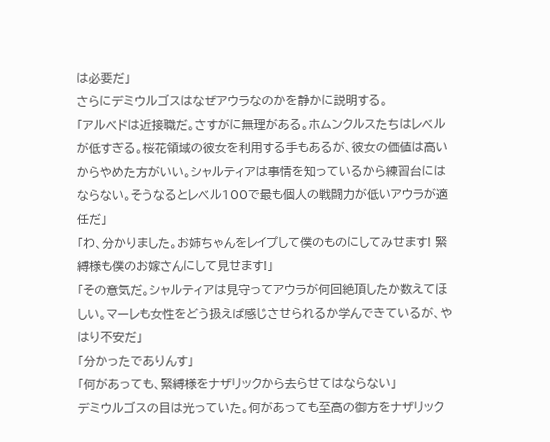は必要だ」
さらにデミウルゴスはなぜアウラなのかを静かに説明する。
「アルベドは近接職だ。さすがに無理がある。ホムンクルスたちはレベルが低すぎる。桜花領域の彼女を利用する手もあるが、彼女の価値は高いからやめた方がいい。シャルティアは事情を知っているから練習台にはならない。そうなるとレベル100で最も個人の戦闘力が低いアウラが適任だ」
「わ、分かりました。お姉ちゃんをレイプして僕のものにしてみせます! 緊縛様も僕のお嫁さんにして見せます!」
「その意気だ。シャルティアは見守ってアウラが何回絶頂したか数えてほしい。マーレも女性をどう扱えば感じさせられるか学んできているが、やはり不安だ」
「分かったでありんす」
「何があっても、緊縛様をナザリックから去らせてはならない」
デミウルゴスの目は光っていた。何があっても至高の御方をナザリック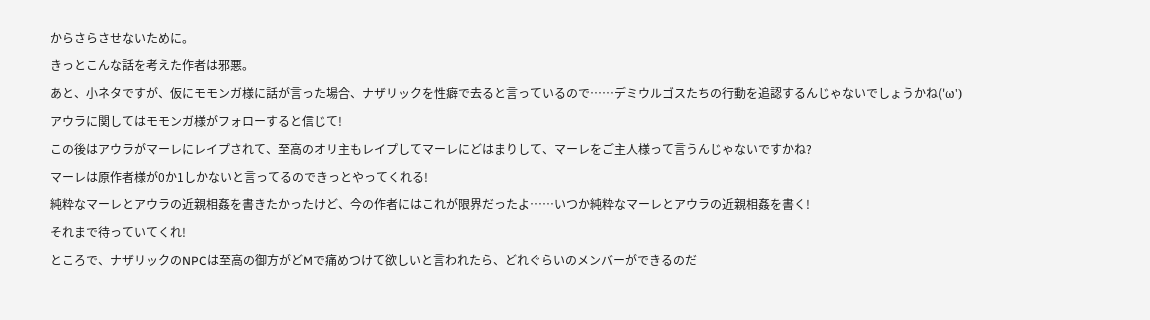からさらさせないために。
きっとこんな話を考えた作者は邪悪。
あと、小ネタですが、仮にモモンガ様に話が言った場合、ナザリックを性癖で去ると言っているので……デミウルゴスたちの行動を追認するんじゃないでしょうかね('ω')
アウラに関してはモモンガ様がフォローすると信じて!
この後はアウラがマーレにレイプされて、至高のオリ主もレイプしてマーレにどはまりして、マーレをご主人様って言うんじゃないですかね?
マーレは原作者様が0か1しかないと言ってるのできっとやってくれる!
純粋なマーレとアウラの近親相姦を書きたかったけど、今の作者にはこれが限界だったよ……いつか純粋なマーレとアウラの近親相姦を書く!
それまで待っていてくれ!
ところで、ナザリックのNPCは至高の御方がどMで痛めつけて欲しいと言われたら、どれぐらいのメンバーができるのだ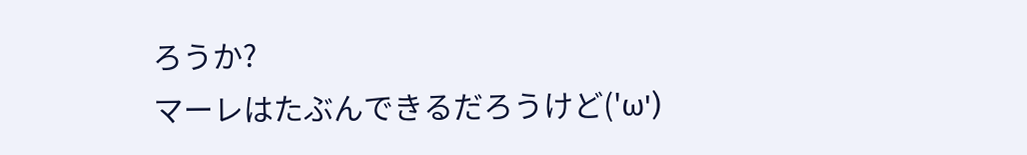ろうか?
マーレはたぶんできるだろうけど('ω')